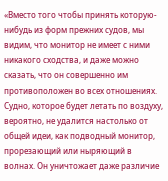«Вместо того чтобы принять которую-нибудь из форм прежних судов, мы видим, что монитор не имеет с ними никакого сходства, и даже можно сказать, что он совершенно им противоположен во всех отношениях. Судно, которое будет летать по воздуху, вероятно, не удалится настолько от общей идеи, как подводный монитор, прорезающий или ныряющий в волнах. Он уничтожает даже различие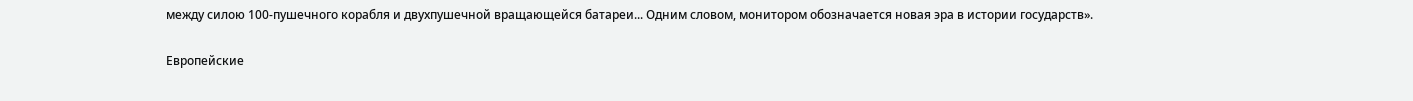между силою 100-пушечного корабля и двухпушечной вращающейся батареи... Одним словом, монитором обозначается новая эра в истории государств».

Европейские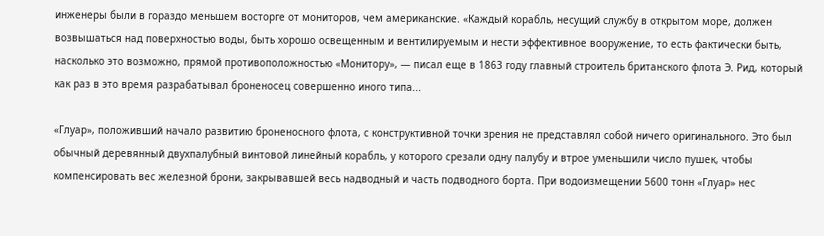инженеры были в гораздо меньшем восторге от мониторов, чем американские. «Каждый корабль, несущий службу в открытом море, должен возвышаться над поверхностью воды, быть хорошо освещенным и вентилируемым и нести эффективное вооружение, то есть фактически быть, насколько это возможно, прямой противоположностью «Монитору», — писал еще в 1863 году главный строитель британского флота Э. Рид, который как раз в это время разрабатывал броненосец совершенно иного типа...

«Глуар», положивший начало развитию броненосного флота, с конструктивной точки зрения не представлял собой ничего оригинального. Это был обычный деревянный двухпалубный винтовой линейный корабль, у которого срезали одну палубу и втрое уменьшили число пушек, чтобы компенсировать вес железной брони, закрывавшей весь надводный и часть подводного борта. При водоизмещении 5600 тонн «Глуар» нес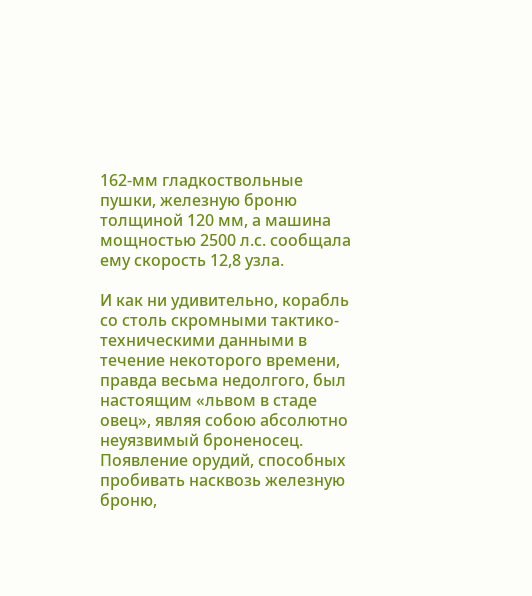162-мм гладкоствольные пушки, железную броню толщиной 120 мм, а машина мощностью 2500 л.с. сообщала ему скорость 12,8 узла.

И как ни удивительно, корабль со столь скромными тактико-техническими данными в течение некоторого времени, правда весьма недолгого, был настоящим «львом в стаде овец», являя собою абсолютно неуязвимый броненосец. Появление орудий, способных пробивать насквозь железную броню,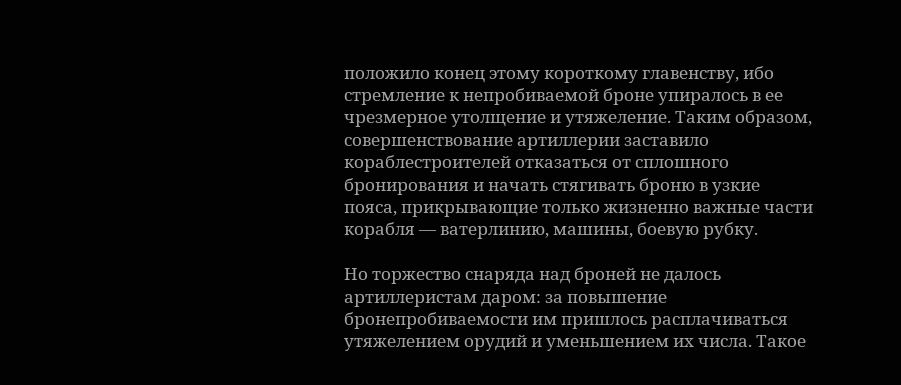положило конец этому короткому главенству, ибо стремление к непробиваемой броне упиралось в ее чрезмерное утолщение и утяжеление. Таким образом, совершенствование артиллерии заставило кораблестроителей отказаться от сплошного бронирования и начать стягивать броню в узкие пояса, прикрывающие только жизненно важные части корабля — ватерлинию, машины, боевую рубку.

Но торжество снаряда над броней не далось артиллеристам даром: за повышение бронепробиваемости им пришлось расплачиваться утяжелением орудий и уменьшением их числа. Такое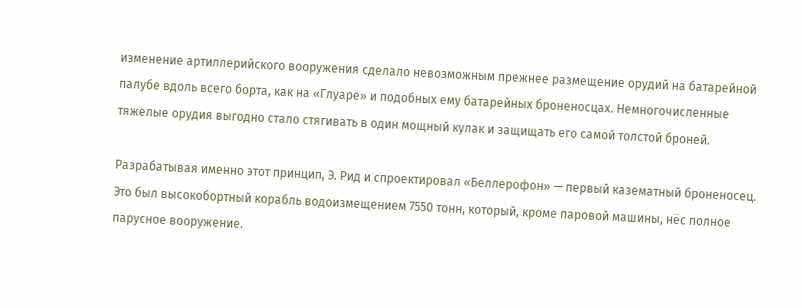изменение артиллерийского вооружения сделало невозможным прежнее размещение орудий на батарейной палубе вдоль всего борта, как на «Глуаре» и подобных ему батарейных броненосцах. Немногочисленные тяжелые орудия выгодно стало стягивать в один мощный кулак и защищать его самой толстой броней.

Разрабатывая именно этот принцип, Э. Рид и спроектировал «Беллерофон» — первый казематный броненосец. Это был высокобортный корабль водоизмещением 7550 тонн, который, кроме паровой машины, нёс полное парусное вооружение.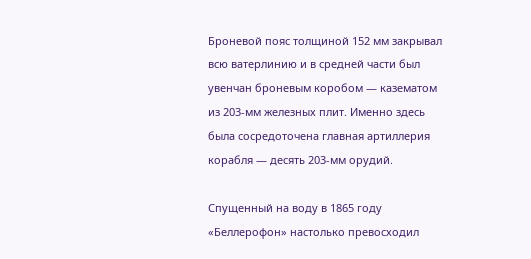Броневой пояс толщиной 152 мм закрывал всю ватерлинию и в средней части был увенчан броневым коробом — казематом из 203-мм железных плит. Именно здесь была сосредоточена главная артиллерия корабля — десять 203-мм орудий.

Спущенный на воду в 1865 году «Беллерофон» настолько превосходил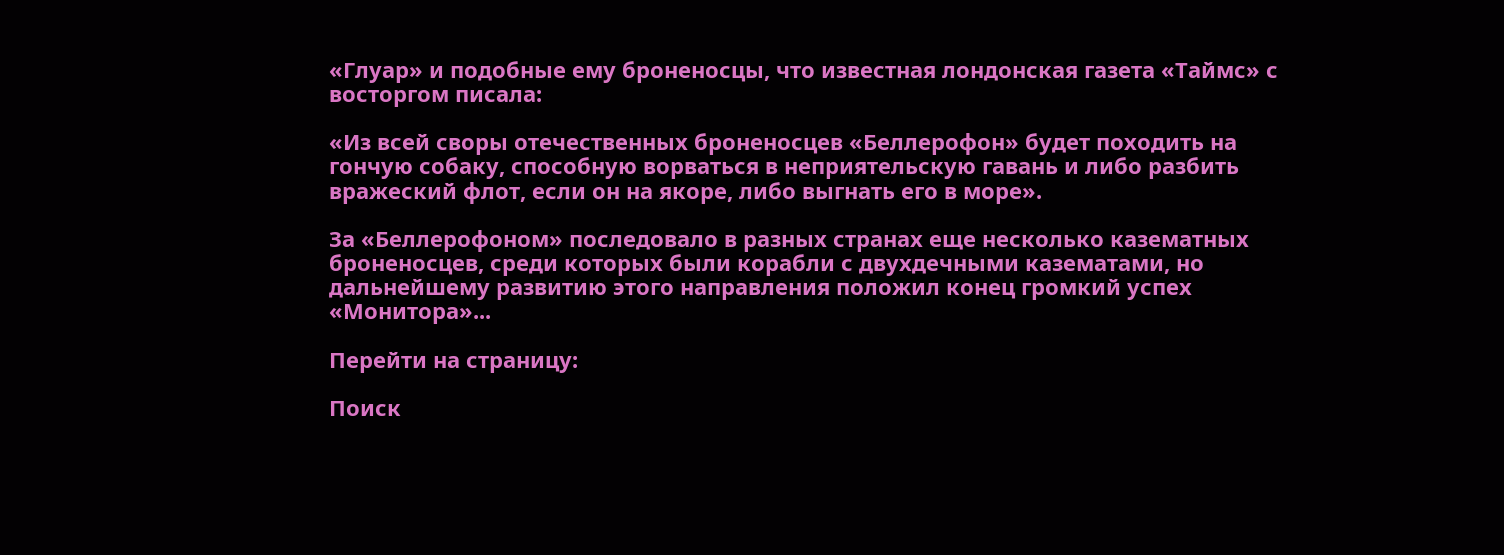«Глуар» и подобные ему броненосцы, что известная лондонская газета «Таймс» с восторгом писала:

«Из всей своры отечественных броненосцев «Беллерофон» будет походить на гончую собаку, способную ворваться в неприятельскую гавань и либо разбить вражеский флот, если он на якоре, либо выгнать его в море».

За «Беллерофоном» последовало в разных странах еще несколько казематных броненосцев, среди которых были корабли с двухдечными казематами, но дальнейшему развитию этого направления положил конец громкий успех «Монитора»...

Перейти на страницу:

Поиск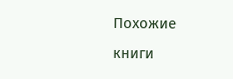Похожие книги